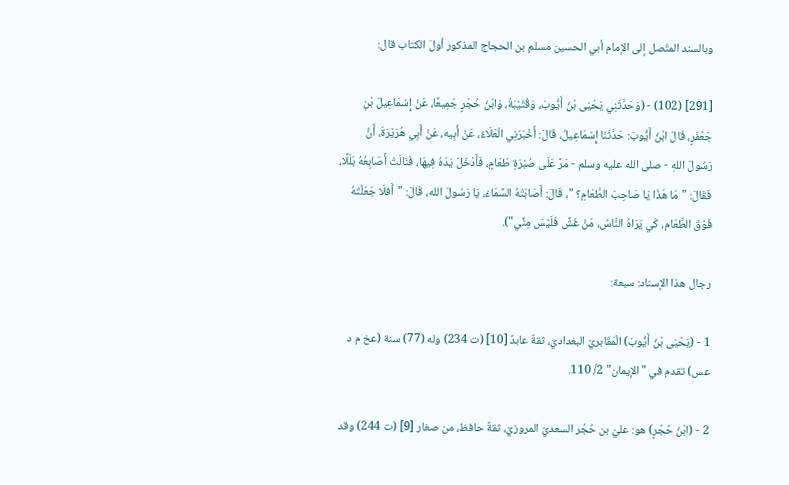وبالسند المتّصل إلى الإمام أبي الحسين مسلم بن الحجاج المذكور أولَ الكتاب قال:

[291] (102) - (وَحَدَّثَنِي يَحْيَى بْنُ أَيُّوبَ، وَقُتَيْبَةُ، وَابْنُ حُجْرٍ جَمِيعًا، عَنْ إِسْمَاعِيلَ بْنِ جَعْفَرٍ، قَالَ ابْنُ أَيُّوبَ: حَدَّثَنَا إِسْمَاعِيلُ، قَالَ: أَخْبَرَنِي الْعَلَاءُ، عَنْ أَبِيه، عَنْ أَبِي هُرَيْرَةَ، أَنَّ رَسُولَ اللهِ - صلى الله عليه وسلم - مَرَّ عَلَى صُبْرَةِ طَعَامٍ، فَأَدْخَلَ يَدَهُ فِيهَا، فَنَالَتْ أَصَابِعُهُ بَلَلًا، فَقَالَ: "مَا هَذَا يَا صَاحِبَ الطَّعَامِ؟ "، قَالَ: أَصَابَتْهُ السَّمَاءُ، يَا رَسُولَ الله، قَالَ: "أَفلَا جَعَلْتَهُ فَوْقَ الطَّعَام، كَي يَرَاهُ النَّاسُ، مَنْ غَشَّ فَلَيْسَ مِنِّي").

رجال هذا الإسناد: سبعة:

1 - (يَحْيَى بْنُ أَيُّوبَ) الْمَقَابريّ البغداديّ، ثقةٌ عابدٌ [10] (ت 234) وله (77) سنة (عخ م د عس) تقدم في "الإيمان" 2/ 110.

2 - (ابْنُ حُجْرٍ) هو: عليّ بن حُجْر السعديّ المروزيّ، ثقةٌ حافظ، من صغار [9] (ت 244) وقد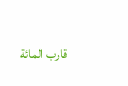قارب المائة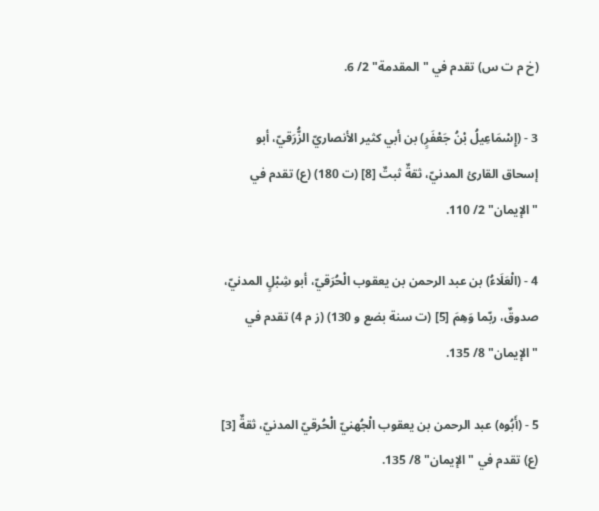(خ م ت س) تقدم في "المقدمة" 2/ 6.

3 - (إِسْمَاعِيلُ بْنُ جَعْفَرٍ) بن أبي كثير الأنصاريّ الزُّرَقيّ، أبو إسحاق القارئ المدنيّ، ثقةٌ ثبتٌ [8] (ت 180) (ع) تقدم في "الإيمان" 2/ 110.

4 - (الْعَلَاءُ) بن عبد الرحمن بن يعقوب الْحُرَقيّ، أبو شِبْلٍ المدنيّ، صدوقٌ، ربّما وَهِمَ [5] (ت سنة بضع و 130) (ز م 4) تقدم في "الإيمان" 8/ 135.

5 - (أَبُوه) عبد الرحمن بن يعقوب الْجُهنيّ الْحُرقيّ المدنيّ، ثقةٌ [3] (ع) تقدم في "الإيمان" 8/ 135.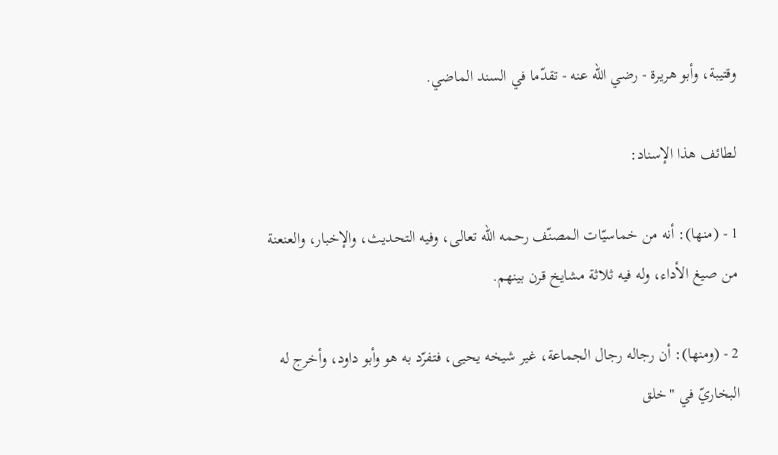وقتيبة، وأبو هريرة - رضي الله عنه - تقدّما في السند الماضي.

لطائف هذا الإسناد:

1 - (منها): أنه من خماسيّات المصنّف رحمه الله تعالى، وفيه التحديث، والإخبار، والعنعنة من صيغ الأداء، وله فيه ثلاثة مشايخ قرن بينهم.

2 - (ومنها): أن رجاله رجال الجماعة، غير شيخه يحيى، فتفرّد به هو وأبو داود، وأخرج له البخاريّ في "خلق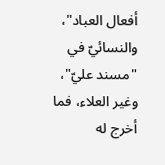أفعال العباد"، والنسائيّ في "مسند عليّ"، وغير العلاء، فما أخرج له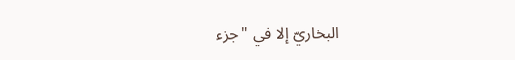البخاريّ إلا في "جزء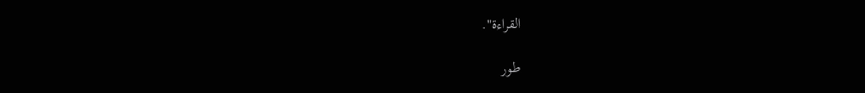القراءة".

طور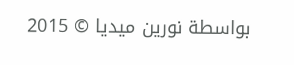بواسطة نورين ميديا © 2015